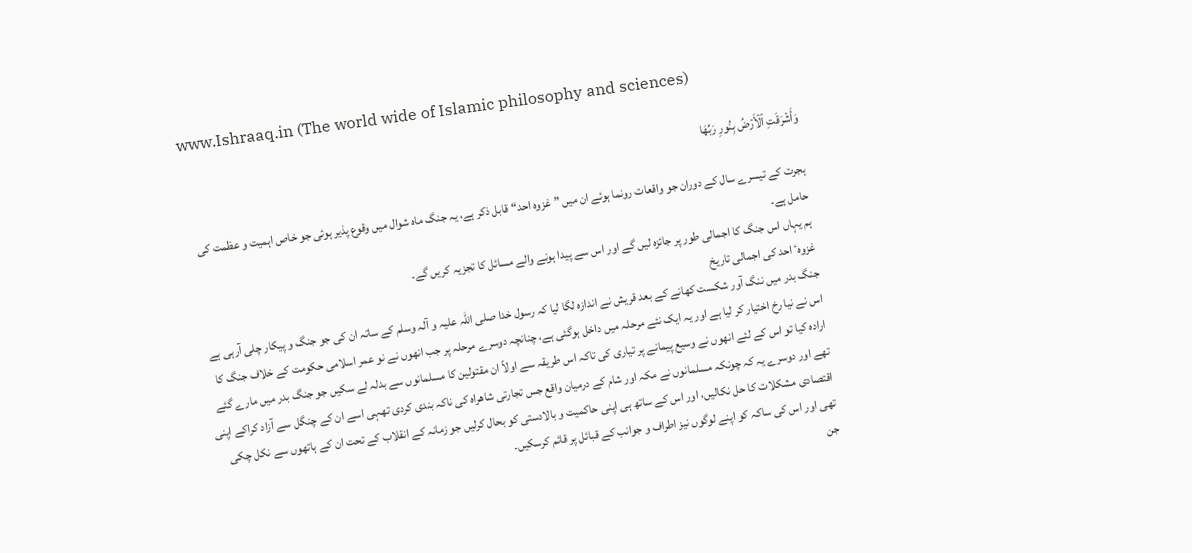www.Ishraaq.in (The world wide of Islamic philosophy and sciences)

وَأَشۡرَقَتِ ٱلۡأَرۡضُ بِنُورِ رَبِّهَا

ہجرت کے تیسرے سال کے دوران جو واقعات رونما ہوئے ان میں ”غزوہ احد“ قابل ذکر ہے، یہ جنگ ماہ شوال میں وقوع پذیر ہوئی جو خاص اہمیت و عظمت کی حامل ہے۔
ہم یہاں اس جنگ کا اجمالی طور پر جائزہ لیں گے اور اس سے پیدا ہونے والے مسائل کا تجزیہ کریں گے۔
غزوہٴ احد کی اجمالی تاریخ
جنگ بدر میں ننگ آور شکست کھانے کے بعد قریش نے اندازہ لگا لیا کہ رسول خدا صلی اللہ علیہ و آلہ وسلم کے ساتہ ان کی جو جنگ و پیکار چلی آرہی ہے اس نے نیا رخ اختیار کر لیا ہے اور یہ ایک نئے مرحلہ میں داخل ہوگئی ہے، چنانچہ دوسرے مرحلہ پر جب انھوں نے نو عمر اسلامی حکومت کے خلاف جنگ کا ارادہ کیا تو اس کے لئے انھوں نے وسیع پیمانے پر تیاری کی تاکہ اس طریقہ سے اولاً ان مقتولین کا مسلمانوں سے بدلہ لے سکیں جو جنگ بدر میں مارے گئے تھے اور دوسرے یہ کہ چونکہ مسلمانوں نے مکہ اور شام کے درمیان واقع جس تجارتی شاھراہ کی ناکہ بندی کردی تھہی اسے ان کے چنگل سے آزاد کراکے اپنی اقتصادی مشکلات کا حل نکالیں، اور اس کے ساتھ ہی اپنی حاکمیت و بالادستی کو بحال کرلیں جو زمانہ کے انقلاب کے تحت ان کے ہاتھوں سے نکل چکی تھی اور اس کی ساکہ کو اپنے لوگوں نیز اطراف و جوانب کے قبائل پر قائم کرسکیں۔
جن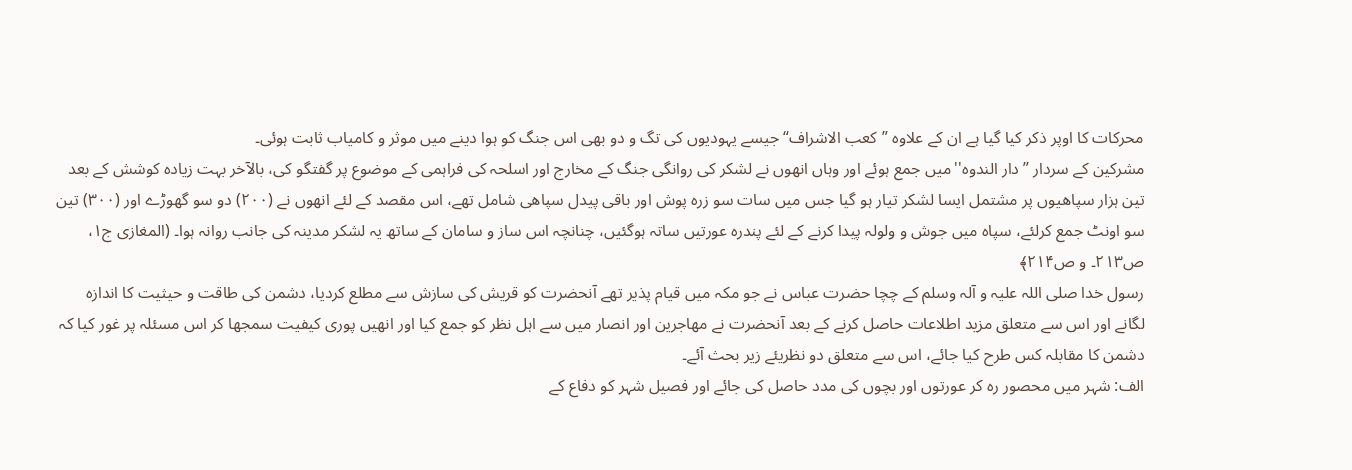محرکات کا اوپر ذکر کیا گیا ہے ان کے علاوہ ”کعب الاشراف“ جیسے یہودیوں کی تگ و دو بھی اس جنگ کو ہوا دینے میں موثر و کامیاب ثابت ہوئی۔
مشرکین کے سردار ”دار الندوہ''میں جمع ہوئے اور وہاں انھوں نے لشکر کی روانگی جنگ کے مخارج اور اسلحہ کی فراہمی کے موضوع پر گفتگو کی، بالآخر بہت زیادہ کوشش کے بعد تین ہزار سپاھیوں پر مشتمل ایسا لشکر تیار ہو گیا جس میں سات سو زرہ پوش اور باقی پیدل سپاھی شامل تھے، اس مقصد کے لئے انھوں نے (۲۰۰) دو سو گھوڑے اور (۳۰۰) تین سو اونٹ جمع کرلئے، سپاہ میں جوش و ولولہ پیدا کرنے کے لئے پندرہ عورتیں ساتہ ہوگئیں، چنانچہ اس ساز و سامان کے ساتھ یہ لشکر مدینہ کی جانب روانہ ہوا۔ (المغازی ج۱، ص۲۱۳۔ و ص۲۱۴﴾
رسول خدا صلی اللہ علیہ و آلہ وسلم کے چچا حضرت عباس نے جو مکہ میں قیام پذیر تھے آنحضرت کو قریش کی سازش سے مطلع کردیا، دشمن کی طاقت و حیثیت کا اندازہ لگانے اور اس سے متعلق مزید اطلاعات حاصل کرنے کے بعد آنحضرت نے مھاجرین اور انصار میں سے اہل نظر کو جمع کیا اور انھیں پوری کیفیت سمجھا کر اس مسئلہ پر غور کیا کہ دشمن کا مقابلہ کس طرح کیا جائے، اس سے متعلق دو نظریئے زیر بحث آئے۔
الف: شہر میں محصور رہ کر عورتوں اور بچوں کی مدد حاصل کی جائے اور فصیل شہر کو دفاع کے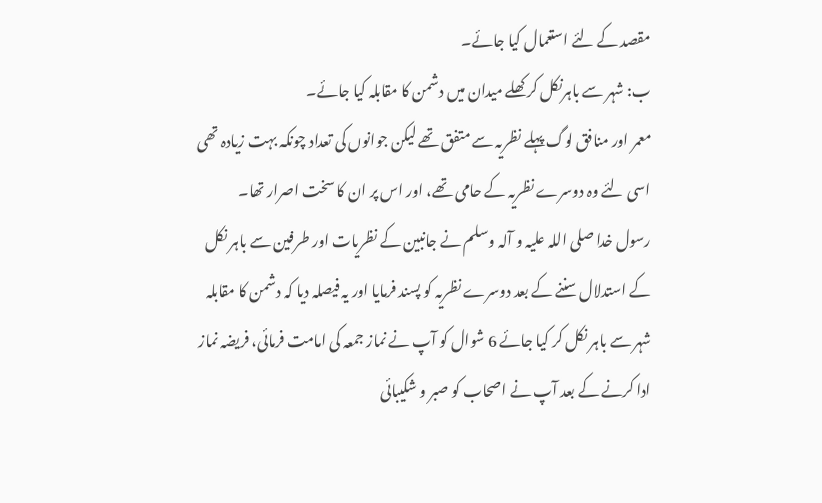مقصد کے لئے استعمال کیا جائے۔
ب: شہر سے باہرنکل کر کھلے میدان میں دشمن کا مقابلہ کیا جائے۔
معمر اور منافق لوگ پہلے نظریہ سے متفق تھے لیکن جوانوں کی تعداد چونکہ بہت زیادہ تھی اسی لئے وہ دوسرے نظریہ کے حامی تھے، اور اس پر ان کا سخت اصرار تھا۔
رسول خدا صلی اللہ علیہ و آلہ وسلم نے جانبین کے نظریات اور طرفین سے باہر نکل کے استدلال سننے کے بعد دوسرے نظریہ کو پسند فرمایا اور یہ فیصلہ دیا کہ دشمن کا مقابلہ شہر سے باہر نکل کر کیا جائے 6 شوال کو آپ نے نماز جمعہ کی امامت فرمائی، فریضہ نماز ادا کرنے کے بعد آپ نے اصحاب کو صبر و شکیبائی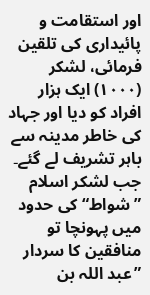اور استقامت و پائیداری کی تلقین فرمائی، لشکر (۱۰۰۰) ایک ہزار افراد کو دیا اور جہاد کی خاطر مدینہ سے باہر تشریف لے گئے۔
جب لشکر اسلام ”شواط“ کی حدود میں پہونچا تو منافقین کا سردار ”عبد اللہ بن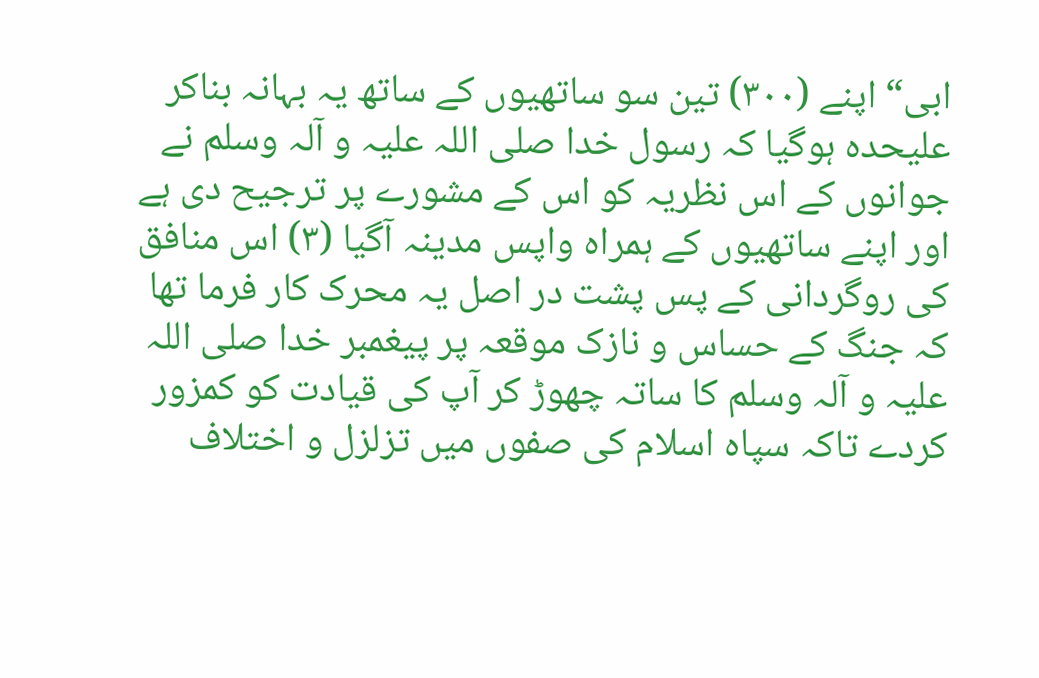ابی“ اپنے (۳۰۰) تین سو ساتھیوں کے ساتھ یہ بہانہ بناکر علیحدہ ہوگیا کہ رسول خدا صلی اللہ علیہ و آلہ وسلم نے جوانوں کے اس نظریہ کو اس کے مشورے پر ترجیح دی ہے اور اپنے ساتھیوں کے ہمراہ واپس مدینہ آگیا (۳) اس منافق کی روگردانی کے پس پشت در اصل یہ محرک کار فرما تھا کہ جنگ کے حساس و نازک موقعہ پر پیغمبر خدا صلی اللہ علیہ و آلہ وسلم کا ساتہ چھوڑ کر آپ کی قیادت کو کمزور کردے تاکہ سپاہ اسلام کی صفوں میں تزلزل و اختلاف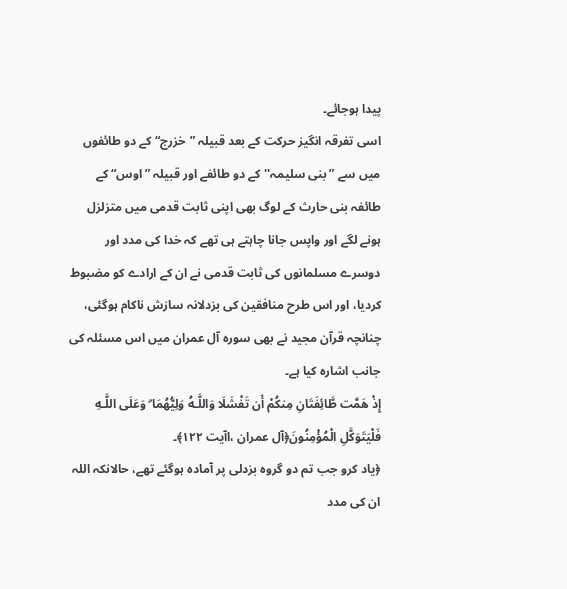پیدا ہوجائے۔
اسی تفرقہ انگیز حرکت کے بعد قبیلہ ”خزرج“ کے دو طائفوں میں سے ”بنی سلیمہ''کے دو طائفے اور قبیلہ ”اوس“ کے طائفہ بنی حارث کے لوگ بھی اپنی ثابت قدمی میں متزلزل ہونے لگے اور واپس جانا چاہتے ہی تھے کہ خدا کی مدد اور دوسرے مسلمانوں کی ثابت قدمی نے ان کے ارادے کو مضبوط کردیا، اور اس طرح منافقین کی بزدلانہ سازش ناکام ہوگئی، چنانچہ قرآن مجید نے بھی سورہ آل عمران میں اس مسئلہ کی جانب اشارہ کیا ہے۔
إِذْ هَمَّت طَّائِفَتَانِ مِنكُمْ أَن تَفْشَلَا وَاللَّـهُ وَلِيُّهُمَا ۗ وَعَلَى اللَّـهِ فَلْيَتَوَكَّلِ الْمُؤْمِنُونَ﴿آل عمران ،اآیت ١۲۲﴾۔
﴿یاد کرو جب تم دو گروہ بزدلی پر آمادہ ہوگئے تھے، حالانکہ اللہ ان کی مدد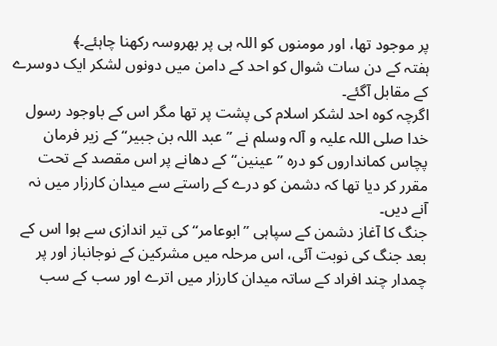پر موجود تھا، اور مومنوں کو اللہ ہی پر بھروسہ رکھنا چاہئے۔﴾
ہفتہ کے دن سات شوال کو احد کے دامن میں دونوں لشکر ایک دوسرے کے مقابل آگئے۔
اگرچہ کوہ احد لشکر اسلام کی پشت پر تھا مگر اس کے باوجود رسول خدا صلی اللہ علیہ و آلہ وسلم نے ”عبد اللہ بن جبیر“ کے زیر فرمان پچاس کمانداروں کو درہ ”عینین“ کے دھانے پر اس مقصد کے تحت مقرر کر دیا تھا کہ دشمن کو درے کے راستے سے میدان کارزار میں نہ آنے دیں۔
جنگ کا آغاز دشمن کے سپاہی ”ابوعامر“ کی تیر اندازی سے ہوا اس کے بعد جنگ کی نوبت آئی، اس مرحلہ میں مشرکین کے نوجانباز اور پر چمدار چند افراد کے ساتہ میدان کارزار میں اترے اور سب کے سب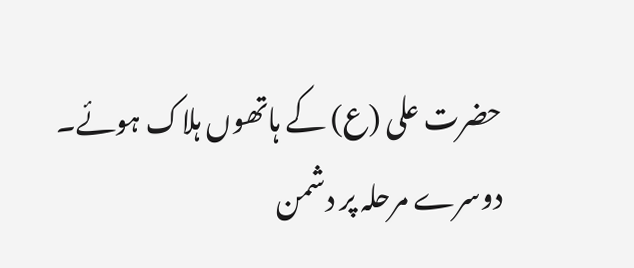حضرت علی (ع) کے ہاتھوں ہلاک ہوئے۔
دوسرے مرحلہ پر دشمن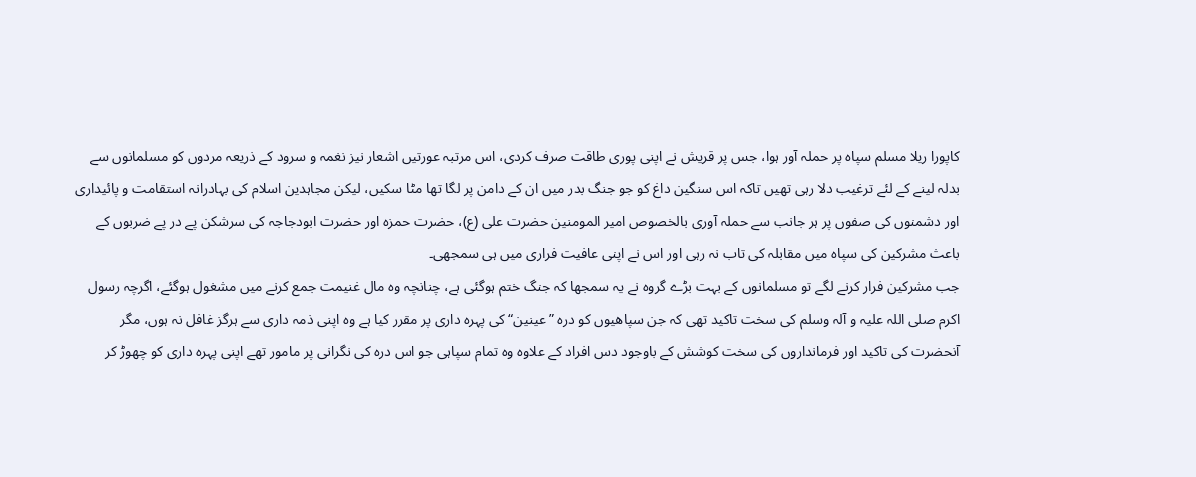کاپورا ریلا مسلم سپاہ پر حملہ آور ہوا، جس پر قریش نے اپنی پوری طاقت صرف کردی، اس مرتبہ عورتیں اشعار نیز نغمہ و سرود کے ذریعہ مردوں کو مسلمانوں سے بدلہ لینے کے لئے ترغیب دلا رہی تھیں تاکہ اس سنگین داغ کو جو جنگ بدر میں ان کے دامن پر لگا تھا مٹا سکیں، لیکن مجاہدین اسلام کی بہادرانہ استقامت و پائیداری اور دشمنوں کی صفوں پر ہر جانب سے حملہ آوری بالخصوص امیر المومنین حضرت علی (ع)، حضرت حمزہ اور حضرت ابودجاجہ کی سرشکن پے در پے ضربوں کے باعث مشرکین کی سپاہ میں مقابلہ کی تاب نہ رہی اور اس نے اپنی عافیت فراری میں ہی سمجھی۔
جب مشرکین فرار کرنے لگے تو مسلمانوں کے بہت بڑے گروہ نے یہ سمجھا کہ جنگ ختم ہوگئی ہے، چنانچہ وہ مال غنیمت جمع کرنے میں مشغول ہوگئے، اگرچہ رسول اکرم صلی اللہ علیہ و آلہ وسلم کی سخت تاکید تھی کہ جن سپاھیوں کو درہ ”عینین“ کی پہرہ داری پر مقرر کیا ہے وہ اپنی ذمہ داری سے ہرگز غافل نہ ہوں، مگر آنحضرت کی تاکید اور فرمانداروں کی سخت کوشش کے باوجود دس افراد کے علاوہ وہ تمام سپاہی جو اس درہ کی نگرانی پر مامور تھے اپنی پہرہ داری کو چھوڑ کر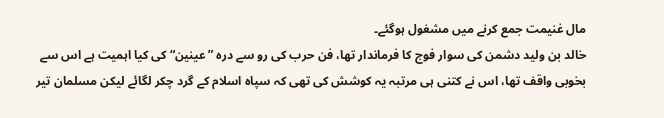مال غنیمت جمع کرنے میں مشغول ہوگئے۔
خالد بن ولید دشمن کی سوار فوج کا فرماندار تھا، فن حرب کی رو سے درہ ”عینین“ کی کیا اہمیت ہے اس سے بخوبی واقف تھا، اس نے کتنی ہی مرتبہ یہ کوشش کی تھی کہ سپاہ اسلام کے گرد چکر لگائے لیکن مسلمان تیر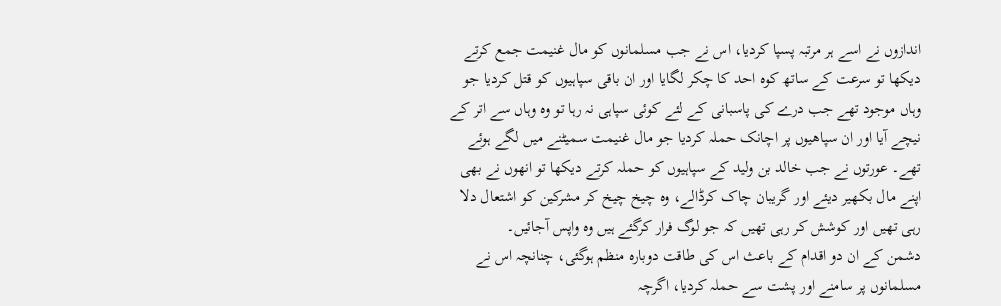اندازوں نے اسے ہر مرتبہ پسپا کردیا، اس نے جب مسلمانوں کو مال غنیمت جمع کرتے دیکھا تو سرعت کے ساتھ کوہ احد کا چکر لگایا اور ان باقی سپاہیوں کو قتل کردیا جو وہاں موجود تھے جب درے کی پاسبانی کے لئے کوئی سپاہی نہ رہا تو وہ وہاں سے اتر کے نیچے آیا اور ان سپاھیوں پر اچانک حملہ کردیا جو مال غنیمت سمیٹنے میں لگے ہوئے تھے۔ عورتوں نے جب خالد بن ولید کے سپاہیوں کو حملہ کرتے دیکھا تو انھوں نے بھی اپنے مال بکھیر دیئے اور گریبان چاک کرڈالے، وہ چیخ چیخ کر مشرکین کو اشتعال دلا رہی تھیں اور کوشش کر رہی تھیں کہ جو لوگ فرار کرگئے ہیں وہ واپس آجائیں۔
دشمن کے ان دو اقدام کے باعث اس کی طاقت دوبارہ منظم ہوگئی، چنانچہ اس نے مسلمانوں پر سامنے اور پشت سے حملہ کردیا، اگرچہ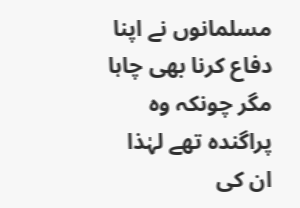مسلمانوں نے اپنا دفاع کرنا بھی چاہا مگر چونکہ وہ پراگندہ تھے لہٰذا ان کی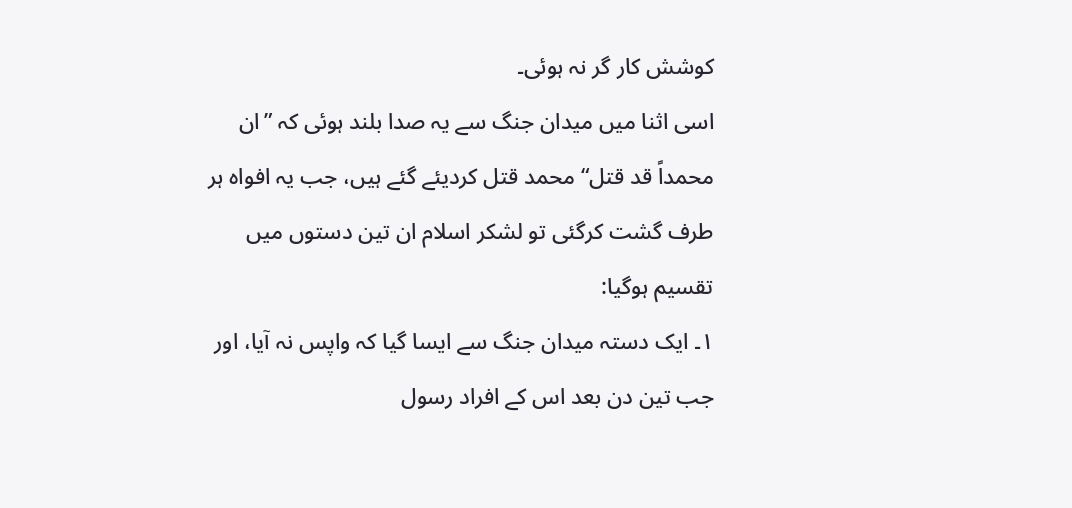کوشش کار گر نہ ہوئی۔
اسی اثنا میں میدان جنگ سے یہ صدا بلند ہوئی کہ ”ان محمداً قد قتل“ محمد قتل کردیئے گئے ہیں، جب یہ افواہ ہر طرف گشت کرگئی تو لشکر اسلام ان تین دستوں میں تقسیم ہوگیا:
۱۔ ایک دستہ میدان جنگ سے ایسا گیا کہ واپس نہ آیا، اور جب تین دن بعد اس کے افراد رسول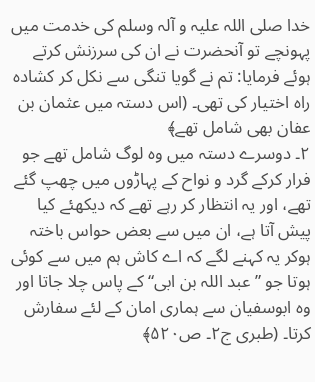خدا صلی اللہ علیہ و آلہ وسلم کی خدمت میں پہونچے تو آنحضرت نے ان کی سرزنش کرتے ہوئے فرمایا: تم نے گویا تنگی سے نکل کر کشادہ راہ اختیار کی تھی۔ (اس دستہ میں عثمان بن عفان بھی شامل تھے﴾
۲۔ دوسرے دستہ میں وہ لوگ شامل تھے جو فرار کرکے گرد و نواح کے پہاڑوں میں چھپ گئے تھے، اور یہ انتظار کر رہے تھے کہ دیکھئے کیا پیش آتا ہے، ان میں سے بعض حواس باختہ ہوکر یہ کہنے لگے کہ اے کاش ہم میں سے کوئی ہوتا جو ”عبد اللہ بن ابی“ کے پاس چلا جاتا اور وہ ابوسفیان سے ہماری امان کے لئے سفارش کرتا۔ (طبری ج۲۔ ص۵۲۰﴾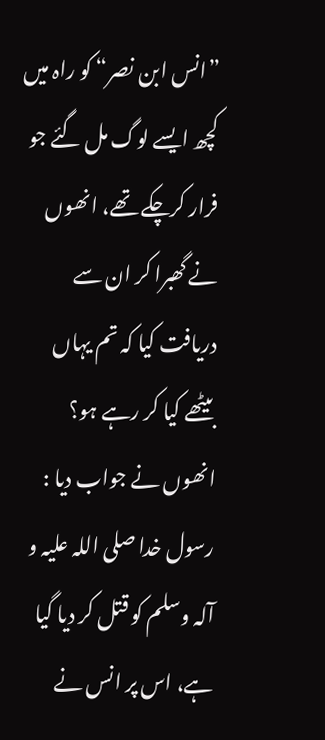”انس ابن نصر“ کو راہ میں کچھ ایسے لوگ مل گئے جو فرار کرچکے تھے، انھوں نے گھبرا کر ان سے دریافت کیا کہ تم یہاں بیٹھے کیا کر رہے ہو؟ انھوں نے جواب دیا :
رسول خدا صلی اللہ علیہ و آلہ وسلم کو قتل کر دیا گیا ہے، اس پر انس نے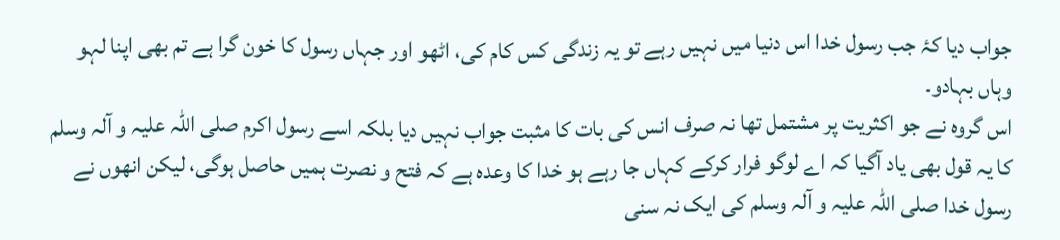جواب دیا کۂ جب رسول خدا اس دنیا میں نہیں رہے تو یہ زندگی کس کام کی، اٹھو اور جہاں رسول کا خون گرا ہے تم بھی اپنا لہو وہاں بہادو۔
اس گروہ نے جو اکثریت پر مشتمل تھا نہ صرف انس کی بات کا مثبت جواب نہیں دیا بلکہ اسے رسول اکرم صلی اللہ علیہ و آلہ وسلم کا یہ قول بھی یاد آگیا کہ اے لوگو فرار کرکے کہاں جا رہے ہو خدا کا وعدہ ہے کہ فتح و نصرت ہمیں حاصل ہوگی، لیکن انھوں نے رسول خدا صلی اللہ علیہ و آلہ وسلم کی ایک نہ سنی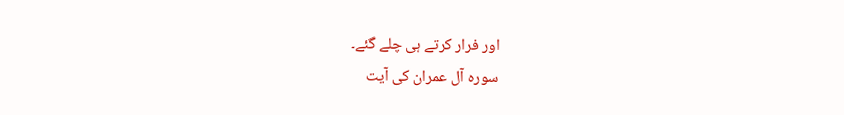اور فرار کرتے ہی چلے گئے۔
سورہ آل عمران کی آیت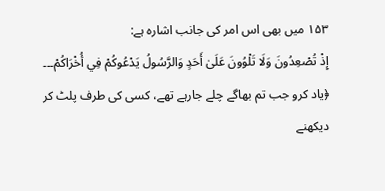۱۵۳ میں بھی اس امر کی جانب اشارہ ہے:
إِذْ تُصْعِدُونَ وَلَا تَلْوُونَ عَلَىٰ أَحَدٍ وَالرَّسُولُ يَدْعُوكُمْ فِي أُخْرَاكُمْ۔۔۔
﴿یاد کرو جب تم بھاگے چلے جارہے تھے، کسی کی طرف پلٹ کر دیکھنے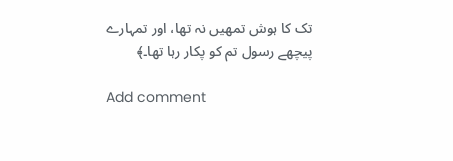تک کا ہوش تمھیں نہ تھا، اور تمہارے پیچھے رسول تم کو پکار رہا تھا۔﴾

Add comment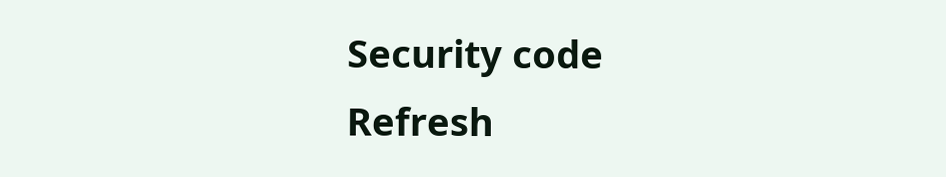Security code
Refresh